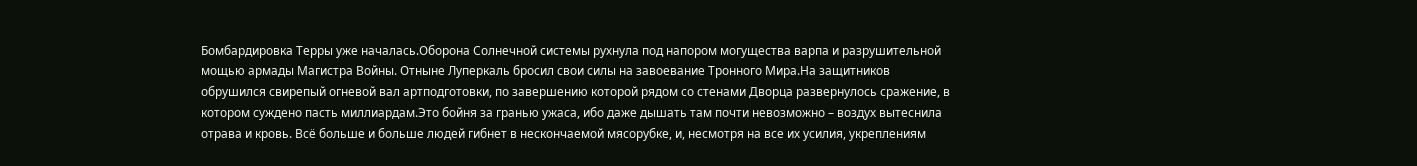Бомбардировка Терры уже началась.Оборона Солнечной системы рухнула под напором могущества варпа и разрушительной мощью армады Магистра Войны. Отныне Луперкаль бросил свои силы на завоевание Тронного Мира.На защитников обрушился свирепый огневой вал артподготовки, по завершению которой рядом со стенами Дворца развернулось сражение, в котором суждено пасть миллиардам.Это бойня за гранью ужаса, ибо даже дышать там почти невозможно – воздух вытеснила отрава и кровь. Всё больше и больше людей гибнет в нескончаемой мясорубке, и, несмотря на все их усилия, укреплениям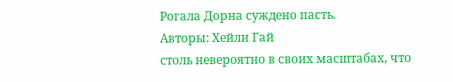Рогала Дорна суждено пасть.
Авторы: Хейли Гай
столь невероятно в своих масштабах, что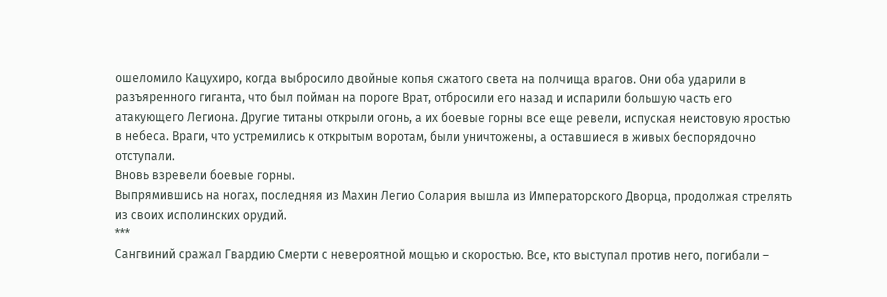ошеломило Кацухиро, когда выбросило двойные копья сжатого света на полчища врагов. Они оба ударили в разъяренного гиганта, что был пойман на пороге Врат, отбросили его назад и испарили большую часть его атакующего Легиона. Другие титаны открыли огонь, а их боевые горны все еще ревели, испуская неистовую яростью в небеса. Враги, что устремились к открытым воротам, были уничтожены, а оставшиеся в живых беспорядочно отступали.
Вновь взревели боевые горны.
Выпрямившись на ногах, последняя из Махин Легио Солария вышла из Императорского Дворца, продолжая стрелять из своих исполинских орудий.
***
Сангвиний сражал Гвардию Смерти с невероятной мощью и скоростью. Все, кто выступал против него, погибали –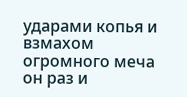ударами копья и взмахом огромного меча он раз и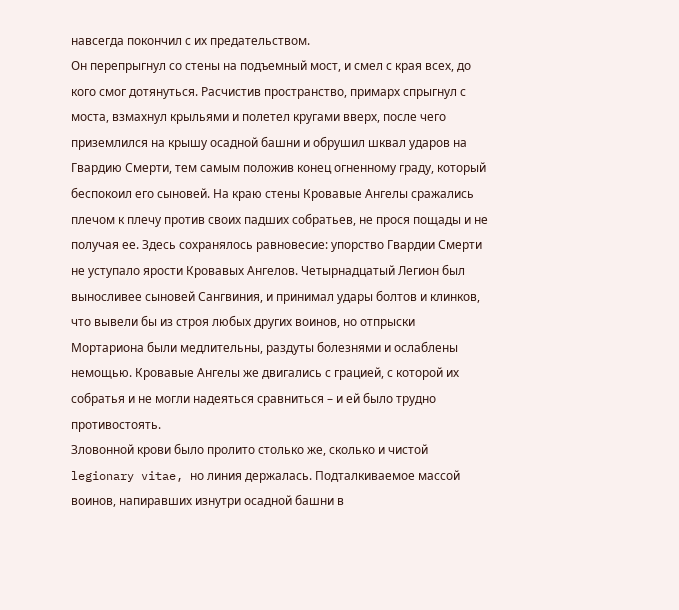навсегда покончил с их предательством.
Он перепрыгнул со стены на подъемный мост, и смел с края всех, до кого смог дотянуться. Расчистив пространство, примарх спрыгнул с моста, взмахнул крыльями и полетел кругами вверх, после чего приземлился на крышу осадной башни и обрушил шквал ударов на Гвардию Смерти, тем самым положив конец огненному граду, который беспокоил его сыновей. На краю стены Кровавые Ангелы сражались плечом к плечу против своих падших собратьев, не прося пощады и не получая ее. Здесь сохранялось равновесие: упорство Гвардии Смерти не уступало ярости Кровавых Ангелов. Четырнадцатый Легион был выносливее сыновей Сангвиния, и принимал удары болтов и клинков, что вывели бы из строя любых других воинов, но отпрыски Мортариона были медлительны, раздуты болезнями и ослаблены немощью. Кровавые Ангелы же двигались с грацией, с которой их собратья и не могли надеяться сравниться – и ей было трудно противостоять.
Зловонной крови было пролито столько же, сколько и чистой legionary vitae, но линия держалась. Подталкиваемое массой воинов, напиравших изнутри осадной башни в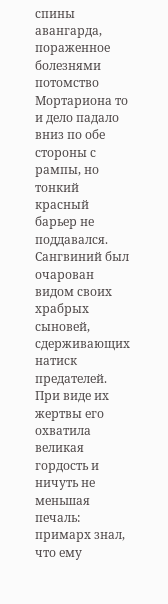спины авангарда, пораженное болезнями потомство Мортариона то и дело падало вниз по обе стороны с рампы, но тонкий красный барьер не поддавался.
Сангвиний был очарован видом своих храбрых сыновей, сдерживающих натиск предателей. При виде их жертвы его охватила великая гордость и ничуть не меньшая печаль: примарх знал, что ему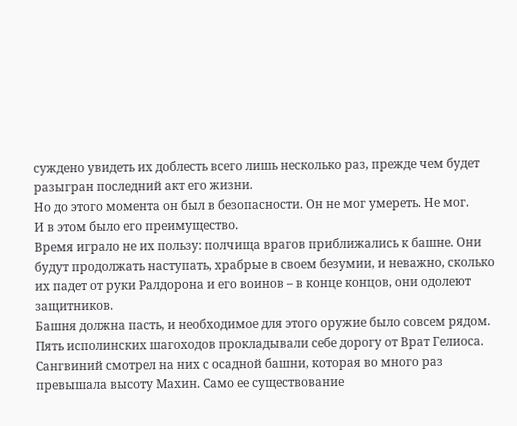суждено увидеть их доблесть всего лишь несколько раз, прежде чем будет разыгран последний акт его жизни.
Но до этого момента он был в безопасности. Он не мог умереть. Не мог.
И в этом было его преимущество.
Время играло не их пользу: полчища врагов приближались к башне. Они будут продолжать наступать, храбрые в своем безумии, и неважно, сколько их падет от руки Ралдорона и его воинов – в конце концов, они одолеют защитников.
Башня должна пасть, и необходимое для этого оружие было совсем рядом.
Пять исполинских шагоходов прокладывали себе дорогу от Врат Гелиоса. Сангвиний смотрел на них с осадной башни, которая во много раз превышала высоту Махин. Само ее существование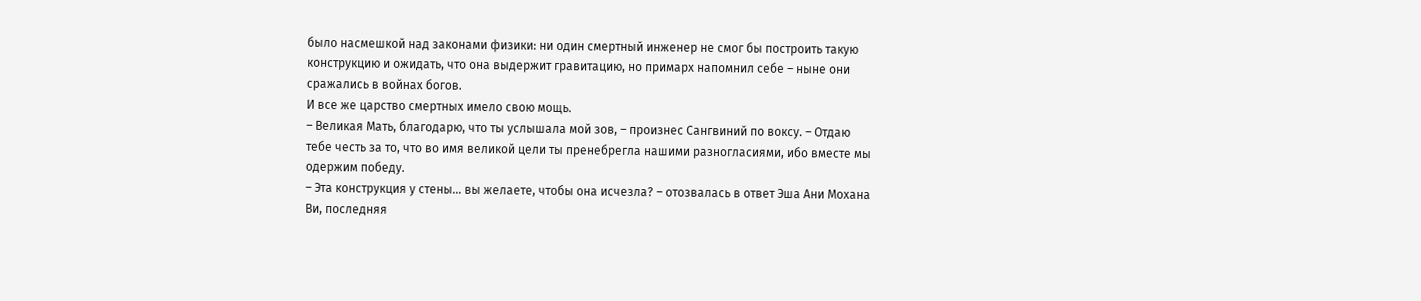было насмешкой над законами физики: ни один смертный инженер не смог бы построить такую конструкцию и ожидать, что она выдержит гравитацию, но примарх напомнил себе – ныне они сражались в войнах богов.
И все же царство смертных имело свою мощь.
– Великая Мать, благодарю, что ты услышала мой зов, – произнес Сангвиний по воксу. – Отдаю тебе честь за то, что во имя великой цели ты пренебрегла нашими разногласиями, ибо вместе мы одержим победу.
– Эта конструкция у стены… вы желаете, чтобы она исчезла? – отозвалась в ответ Эша Ани Мохана Ви, последняя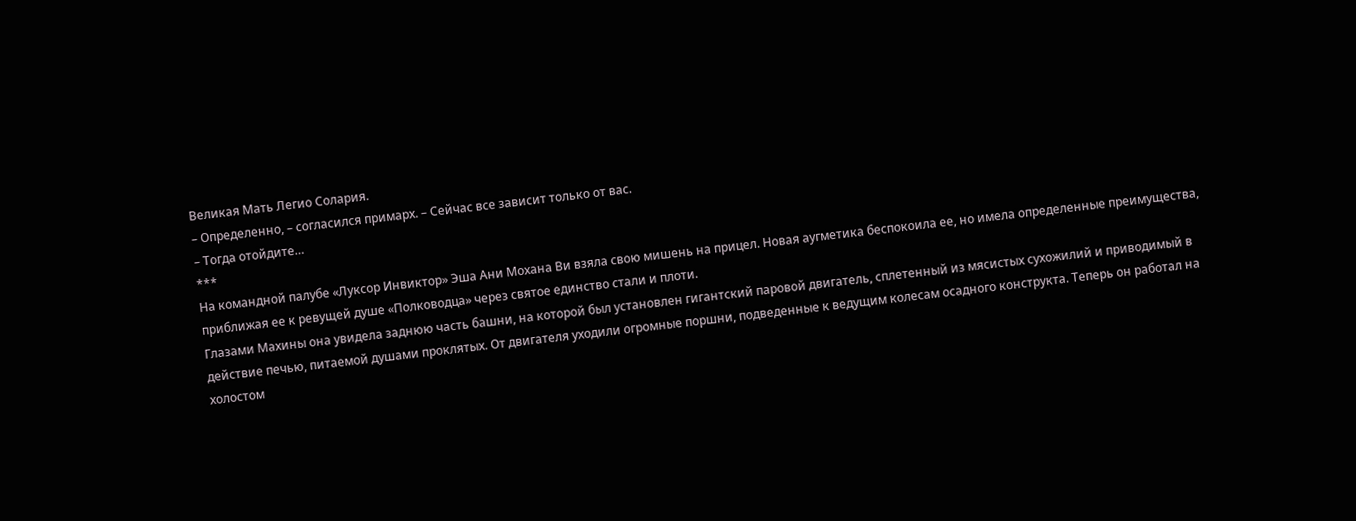Великая Мать Легио Солария.
– Определенно, – согласился примарх. – Сейчас все зависит только от вас.
– Тогда отойдите…
***
На командной палубе «Луксор Инвиктор» Эша Ани Мохана Ви взяла свою мишень на прицел. Новая аугметика беспокоила ее, но имела определенные преимущества, приближая ее к ревущей душе «Полководца» через святое единство стали и плоти.
Глазами Махины она увидела заднюю часть башни, на которой был установлен гигантский паровой двигатель, сплетенный из мясистых сухожилий и приводимый в действие печью, питаемой душами проклятых. От двигателя уходили огромные поршни, подведенные к ведущим колесам осадного конструкта. Теперь он работал на холостом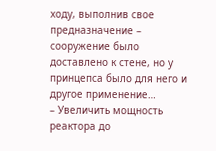ходу, выполнив свое предназначение – сооружение было доставлено к стене, но у принцепса было для него и другое применение…
– Увеличить мощность реактора до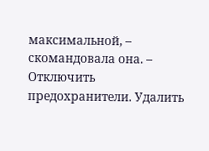максимальной, – скомандовала она. – Отключить предохранители. Удалить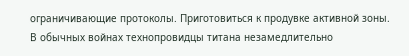ограничивающие протоколы. Приготовиться к продувке активной зоны.
В обычных войнах технопровидцы титана незамедлительно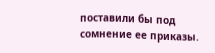поставили бы под сомнение ее приказы.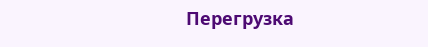Перегрузка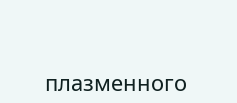плазменного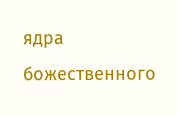ядра божественного